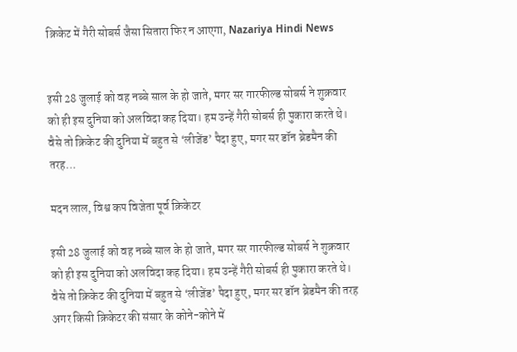क्रिकेट में गैरी सोबर्स जैसा सितारा फिर न आएगा, Nazariya Hindi News


इसी 28 जुलाई को वह नब्बे साल के हो जाते, मगर सर गारफील्ड सोबर्स ने शुक्रवार को ही इस दुनिया को अलविदा कह दिया। हम उन्हें गैरी सोबर्स ही पुकारा करते थे। वैसे तो क्रिकेट की दुनिया में बहुत से ‘लीजेंड’ पैदा हुए, मगर सर डॉन ब्रेडमैन की तरह…

मदन लाल, विश्व कप विजेता पूर्व क्रिकेटर

इसी 28 जुलाई को वह नब्बे साल के हो जाते, मगर सर गारफील्ड सोबर्स ने शुक्रवार को ही इस दुनिया को अलविदा कह दिया। हम उन्हें गैरी सोबर्स ही पुकारा करते थे। वैसे तो क्रिकेट की दुनिया में बहुत से ‘लीजेंड’ पैदा हुए, मगर सर डॉन ब्रेडमैन की तरह अगर किसी क्रिकेटर की संसार के कोने-कोने में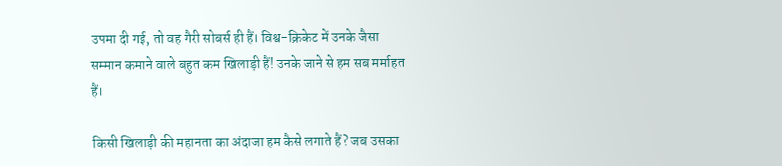उपमा दी गई, तो वह गैरी सोबर्स ही हैं। विश्व-क्रिकेट में उनके जैसा सम्मान कमाने वाले बहुत कम खिलाड़ी हैं! उनके जाने से हम सब मर्माहत हैं।

किसी खिलाड़ी की महानता का अंदाजा हम कैसे लगाते हैं? जब उसका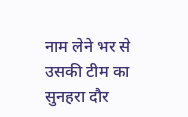नाम लेने भर से उसकी टीम का सुनहरा दौर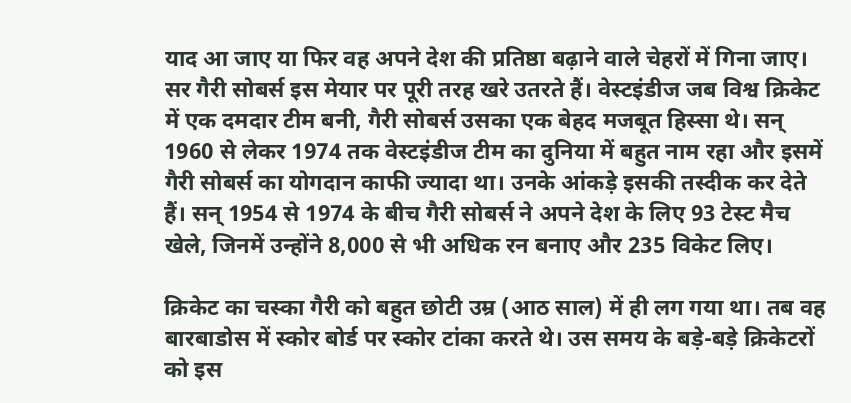याद आ जाए या फिर वह अपने देश की प्रतिष्ठा बढ़ाने वाले चेहरों में गिना जाए। सर गैरी सोबर्स इस मेयार पर पूरी तरह खरे उतरते हैं। वेस्टइंडीज जब विश्व क्रिकेट में एक दमदार टीम बनी, गैरी सोबर्स उसका एक बेहद मजबूत हिस्सा थे। सन् 1960 से लेकर 1974 तक वेस्टइंडीज टीम का दुनिया में बहुत नाम रहा और इसमें गैरी सोबर्स का योगदान काफी ज्यादा था। उनके आंकड़े इसकी तस्दीक कर देते हैं। सन् 1954 से 1974 के बीच गैरी सोबर्स ने अपने देश के लिए 93 टेस्ट मैच खेले, जिनमें उन्होंने 8,000 से भी अधिक रन बनाए और 235 विकेट लिए।

क्रिकेट का चस्का गैरी को बहुत छोटी उम्र (आठ साल) में ही लग गया था। तब वह बारबाडोस में स्कोर बोर्ड पर स्कोर टांका करते थे। उस समय के बड़े-बड़े क्रिकेटरों को इस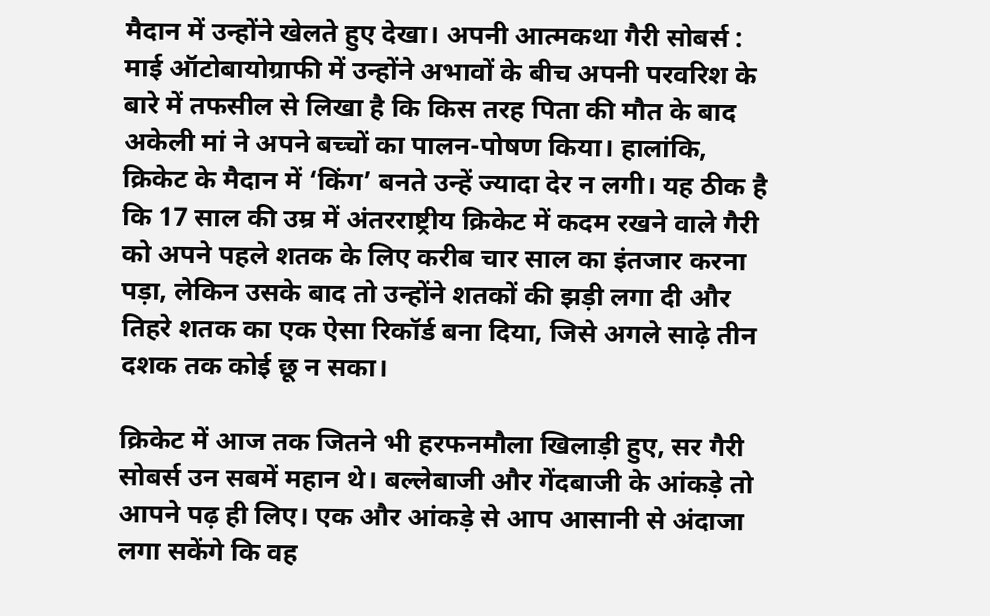मैदान में उन्होंने खेलते हुए देखा। अपनी आत्मकथा गैरी सोबर्स : माई ऑटोबायोग्राफी में उन्होंने अभावों के बीच अपनी परवरिश के बारे में तफसील से लिखा है कि किस तरह पिता की मौत के बाद अकेली मां ने अपने बच्चों का पालन-पोषण किया। हालांकि, क्रिकेट के मैदान में ‘किंग’ बनते उन्हें ज्यादा देर न लगी। यह ठीक है कि 17 साल की उम्र में अंतरराष्ट्रीय क्रिकेट में कदम रखने वाले गैरी को अपने पहले शतक के लिए करीब चार साल का इंतजार करना पड़ा, लेकिन उसके बाद तो उन्होंने शतकों की झड़ी लगा दी और तिहरे शतक का एक ऐसा रिकॉर्ड बना दिया, जिसे अगले साढ़े तीन दशक तक कोई छू न सका।

क्रिकेट में आज तक जितने भी हरफनमौला खिलाड़ी हुए, सर गैरी सोबर्स उन सबमें महान थे। बल्लेबाजी और गेंदबाजी के आंकड़े तो आपने पढ़ ही लिए। एक और आंकड़े से आप आसानी से अंदाजा लगा सकेंगे कि वह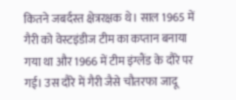कितने जबर्दस्त क्षेत्ररक्षक थे। साल 1965 में गैरी को वेस्टइंडीज टीम का कप्तान बनाया गया था और 1966 में टीम इंग्लैंड के दौरे पर गई। उस दौरे में गैरी जैसे चौतरफा जादू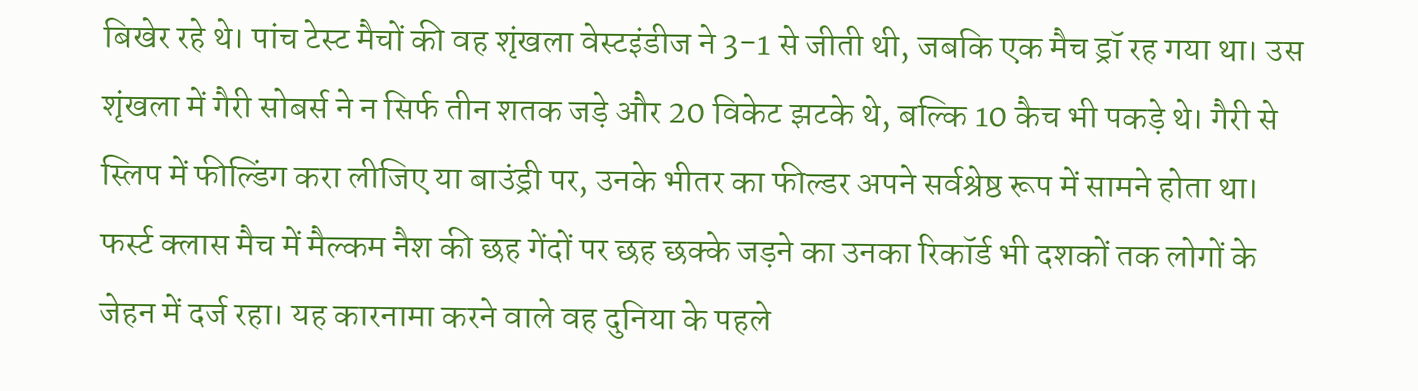बिखेर रहे थे। पांच टेस्ट मैचों की वह शृंखला वेस्टइंडीज ने 3-1 से जीती थी, जबकि एक मैच ड्रॉ रह गया था। उस शृंखला में गैरी सोबर्स ने न सिर्फ तीन शतक जड़े और 20 विकेट झटके थे, बल्कि 10 कैच भी पकड़े थे। गैरी से स्लिप में फील्डिंग करा लीजिए या बाउंड्री पर, उनके भीतर का फील्डर अपने सर्वश्रेष्ठ रूप में सामने होता था। फर्स्ट क्लास मैच में मैल्कम नैश की छह गेंदों पर छह छक्के जड़ने का उनका रिकॉर्ड भी दशकों तक लोगों के जेहन में दर्ज रहा। यह कारनामा करने वाले वह दुनिया के पहले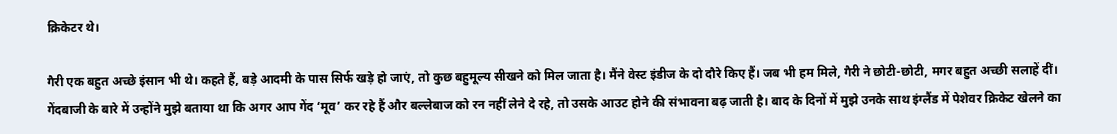क्रिकेटर थे।

गैरी एक बहुत अच्छे इंसान भी थे। कहते हैं, बड़े आदमी के पास सिर्फ खड़े हो जाएं, तो कुछ बहुमूल्य सीखने को मिल जाता है। मैंने वेस्ट इंडीज के दो दौरे किए हैं। जब भी हम मिले, गैरी ने छोटी-छोटी, मगर बहुत अच्छी सलाहें दीं। गेंदबाजी के बारे में उन्होंने मुझे बताया था कि अगर आप गेंद ‘मूव’ कर रहे हैं और बल्लेबाज को रन नहीं लेने दे रहे, तो उसके आउट होने की संभावना बढ़ जाती है। बाद के दिनों में मुझे उनके साथ इंग्लैंड में पेशेवर क्रिकेट खेलने का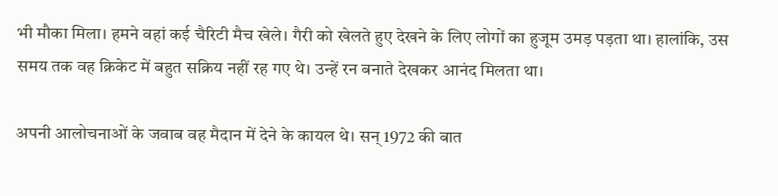भी मौका मिला। हमने वहां कई चैरिटी मैच खेले। गैरी को खेलते हुए देखने के लिए लोगों का हुजूम उमड़ पड़ता था। हालांकि, उस समय तक वह क्रिकेट में बहुत सक्रिय नहीं रह गए थे। उन्हें रन बनाते देखकर आनंद मिलता था।

अपनी आलोचनाओं के जवाब वह मैदान में देने के कायल थे। सन् 1972 की बात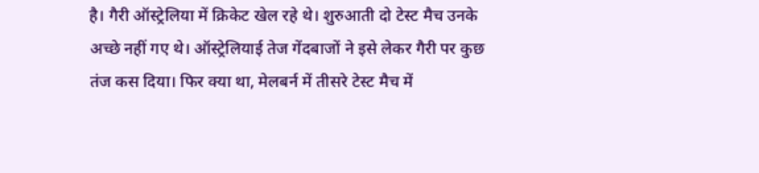है। गैरी ऑस्ट्रेलिया में क्रिकेट खेल रहे थे। शुरुआती दो टेस्ट मैच उनके अच्छे नहीं गए थे। ऑस्ट्रेलियाई तेज गेंदबाजों ने इसे लेकर गैरी पर कुछ तंज कस दिया। फिर क्या था, मेलबर्न में तीसरे टेस्ट मैच में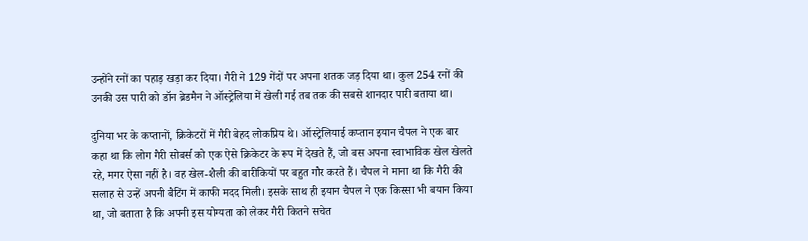उन्होंने रनों का पहाड़ खड़ा कर दिया। गैरी ने 129 गेंदों पर अपना शतक जड़ दिया था। कुल 254 रनों की उनकी उस पारी को डॉन ब्रेडमैन ने ऑस्ट्रेलिया में खेली गई तब तक की सबसे शानदार पारी बताया था।

दुनिया भर के कप्तानों, क्रिकेटरों में गैरी बेहद लोकप्रिय थे। ऑस्ट्रेलियाई कप्तान इयान चैपल ने एक बार कहा था कि लोग गैरी सोबर्स को एक ऐसे क्रिकेटर के रूप में देखते हैं, जो बस अपना स्वाभाविक खेल खेलते रहे, मगर ऐसा नहीं है। वह खेल-शैली की बारीकियों पर बहुत गौर करते हैं। चैपल ने माना था कि गैरी की सलाह से उन्हें अपनी बैटिंग में काफी मदद मिली। इसके साथ ही इयान चैपल ने एक किस्सा भी बयान किया था, जो बताता है कि अपनी इस योग्यता को लेकर गैरी कितने सचेत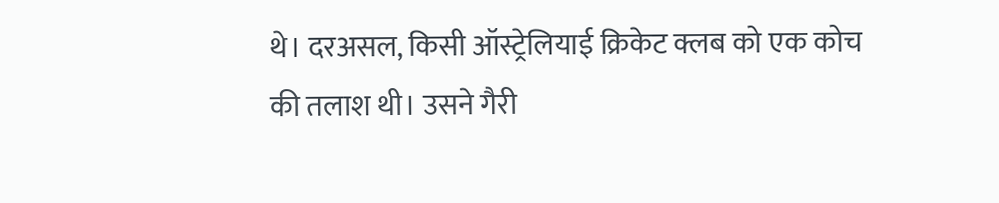थे। दरअसल, किसी ऑस्ट्रेलियाई क्रिकेट क्लब को एक कोच की तलाश थी। उसने गैरी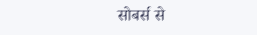सोबर्स से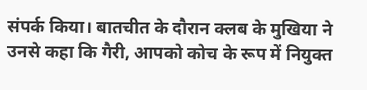संपर्क किया। बातचीत के दौरान क्लब के मुखिया ने उनसे कहा कि गैरी, आपको कोच के रूप में नियुक्त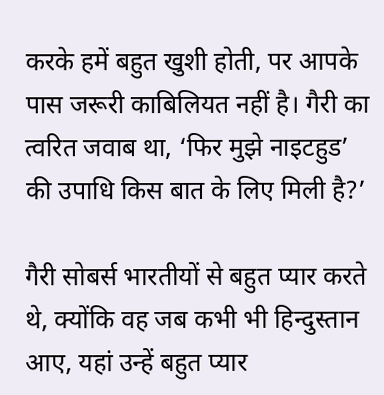करके हमें बहुत खुशी होती, पर आपके पास जरूरी काबिलियत नहीं है। गैरी का त्वरित जवाब था, ‘फिर मुझे नाइटहुड’ की उपाधि किस बात के लिए मिली है?’

गैरी सोबर्स भारतीयों से बहुत प्यार करते थे, क्योंकि वह जब कभी भी हिन्दुस्तान आए, यहां उन्हें बहुत प्यार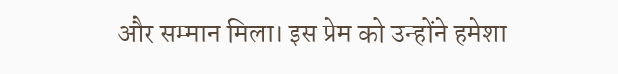और सम्मान मिला। इस प्रेम को उन्होंने हमेशा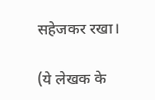सहेजकर रखा।

(ये लेखक के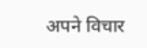अपने विचार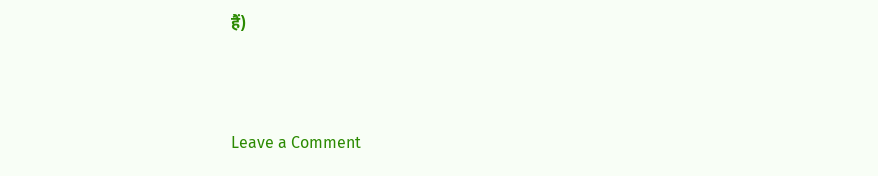हैं)



Leave a Comment